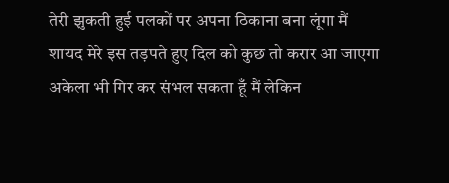तेरी झुकती हुई पलकों पर अपना ठिकाना बना लूंगा मैं
शायद मेरे इस तड़पते हुए दिल को कुछ तो करार आ जाएगा
अकेला भी गिर कर संभल सकता हूँ मैं लेकिन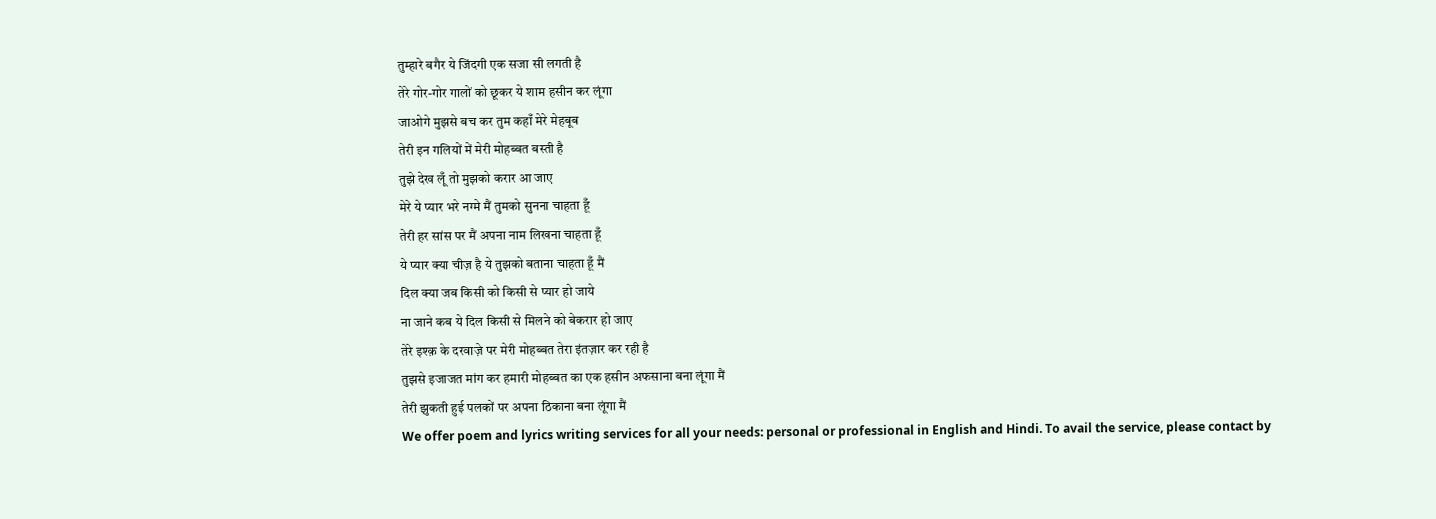तुम्हारे बगैर ये जिंदगी एक सजा सी लगती है
तेरे गोर-गोर गालों को छूकर ये शाम हसीन कर लूंगा
जाओगे मुझसे बच कर तुम कहाँ मेरे मेहबूब
तेरी इन गलियों में मेरी मोहब्बत बस्ती है
तुझे देख लूँ तो मुझको करार आ जाए
मेरे ये प्यार भरे नग्मे मैं तुमको सुनना चाहता हूँ
तेरी हर सांस पर मैं अपना नाम लिखना चाहता हूँ
ये प्यार क्या चीज़ है ये तुझको बताना चाहता हूँ मैं
दिल क्या जब किसी को किसी से प्यार हो जाये
ना जाने कब ये दिल किसी से मिलने को बेकरार हो जाए
तेरे इश्क़ के दरवाज़े पर मेरी मोहब्बत तेरा इंतज़ार कर रही है
तुझसे इजाजत मांग कर हमारी मोहब्बत का एक हसीन अफसाना बना लूंगा मैं
तेरी झुकती हुई पलकों पर अपना ठिकाना बना लूंगा मैं
We offer poem and lyrics writing services for all your needs: personal or professional in English and Hindi. To avail the service, please contact by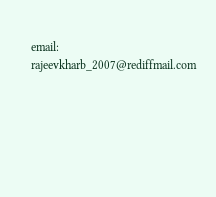email: rajeevkharb_2007@rediffmail.com